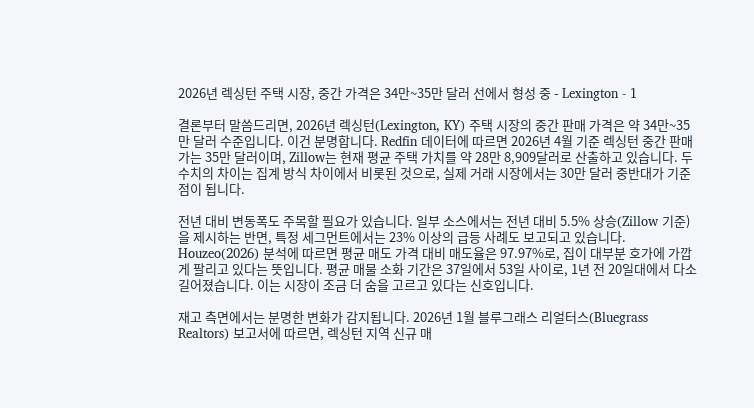2026년 렉싱턴 주택 시장, 중간 가격은 34만~35만 달러 선에서 형성 중 - Lexington - 1

결론부터 말씀드리면, 2026년 렉싱턴(Lexington, KY) 주택 시장의 중간 판매 가격은 약 34만~35만 달러 수준입니다. 이건 분명합니다. Redfin 데이터에 따르면 2026년 4월 기준 렉싱턴 중간 판매가는 35만 달러이며, Zillow는 현재 평균 주택 가치를 약 28만 8,909달러로 산출하고 있습니다. 두 수치의 차이는 집계 방식 차이에서 비롯된 것으로, 실제 거래 시장에서는 30만 달러 중반대가 기준점이 됩니다.

전년 대비 변동폭도 주목할 필요가 있습니다. 일부 소스에서는 전년 대비 5.5% 상승(Zillow 기준)을 제시하는 반면, 특정 세그먼트에서는 23% 이상의 급등 사례도 보고되고 있습니다. Houzeo(2026) 분석에 따르면 평균 매도 가격 대비 매도율은 97.97%로, 집이 대부분 호가에 가깝게 팔리고 있다는 뜻입니다. 평균 매물 소화 기간은 37일에서 53일 사이로, 1년 전 20일대에서 다소 길어졌습니다. 이는 시장이 조금 더 숨을 고르고 있다는 신호입니다.

재고 측면에서는 분명한 변화가 감지됩니다. 2026년 1월 블루그래스 리얼터스(Bluegrass Realtors) 보고서에 따르면, 렉싱턴 지역 신규 매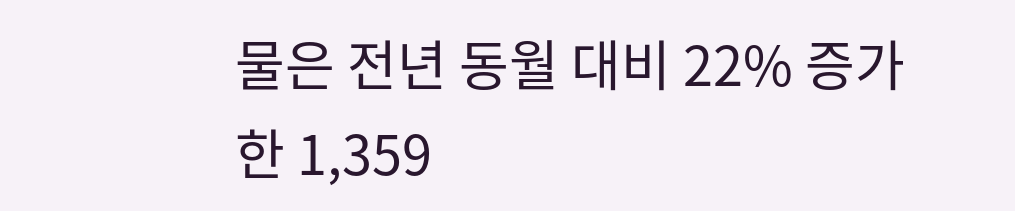물은 전년 동월 대비 22% 증가한 1,359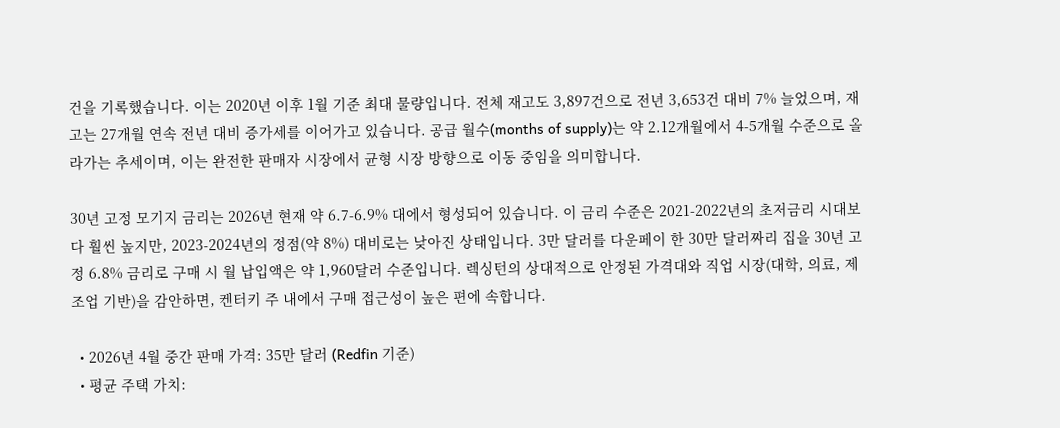건을 기록했습니다. 이는 2020년 이후 1월 기준 최대 물량입니다. 전체 재고도 3,897건으로 전년 3,653건 대비 7% 늘었으며, 재고는 27개월 연속 전년 대비 증가세를 이어가고 있습니다. 공급 월수(months of supply)는 약 2.12개월에서 4-5개월 수준으로 올라가는 추세이며, 이는 완전한 판매자 시장에서 균형 시장 방향으로 이동 중임을 의미합니다.

30년 고정 모기지 금리는 2026년 현재 약 6.7-6.9% 대에서 형성되어 있습니다. 이 금리 수준은 2021-2022년의 초저금리 시대보다 훨씬 높지만, 2023-2024년의 정점(약 8%) 대비로는 낮아진 상태입니다. 3만 달러를 다운페이 한 30만 달러짜리 집을 30년 고정 6.8% 금리로 구매 시 월 납입액은 약 1,960달러 수준입니다. 렉싱턴의 상대적으로 안정된 가격대와 직업 시장(대학, 의료, 제조업 기반)을 감안하면, 켄터키 주 내에서 구매 접근성이 높은 편에 속합니다.

  • 2026년 4월 중간 판매 가격: 35만 달러 (Redfin 기준)
  • 평균 주택 가치: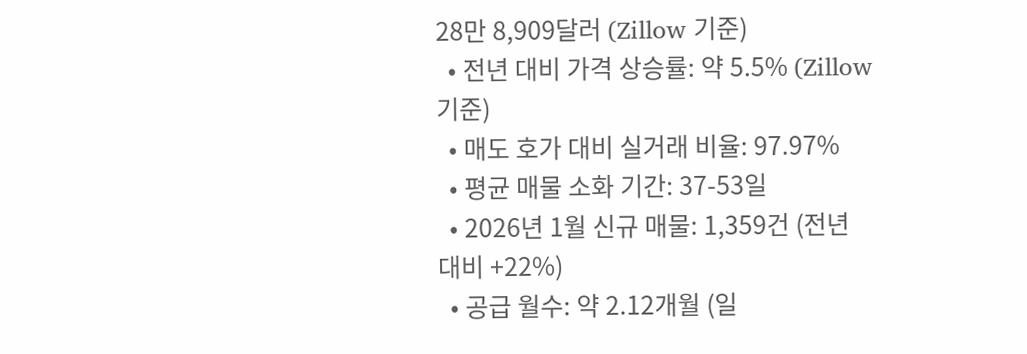28만 8,909달러 (Zillow 기준)
  • 전년 대비 가격 상승률: 약 5.5% (Zillow 기준)
  • 매도 호가 대비 실거래 비율: 97.97%
  • 평균 매물 소화 기간: 37-53일
  • 2026년 1월 신규 매물: 1,359건 (전년 대비 +22%)
  • 공급 월수: 약 2.12개월 (일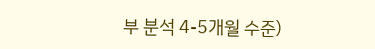부 분석 4-5개월 수준)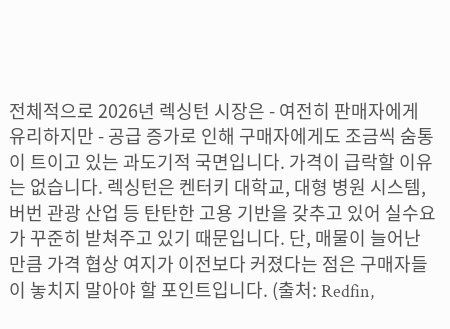전체적으로 2026년 렉싱턴 시장은 - 여전히 판매자에게 유리하지만 - 공급 증가로 인해 구매자에게도 조금씩 숨통이 트이고 있는 과도기적 국면입니다. 가격이 급락할 이유는 없습니다. 렉싱턴은 켄터키 대학교, 대형 병원 시스템, 버번 관광 산업 등 탄탄한 고용 기반을 갖추고 있어 실수요가 꾸준히 받쳐주고 있기 때문입니다. 단, 매물이 늘어난 만큼 가격 협상 여지가 이전보다 커졌다는 점은 구매자들이 놓치지 말아야 할 포인트입니다. (출처: Redfin,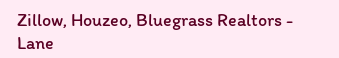Zillow, Houzeo, Bluegrass Realtors - Lane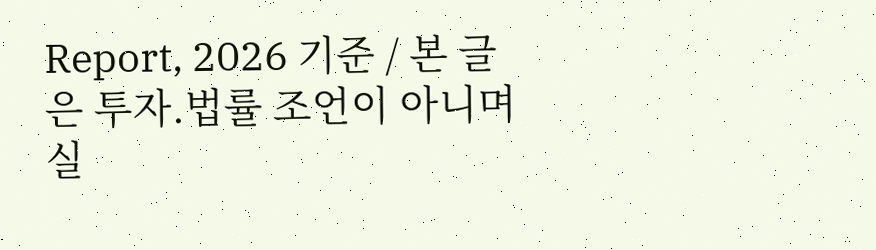Report, 2026 기준 / 본 글은 투자.법률 조언이 아니며 실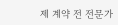제 계약 전 전문가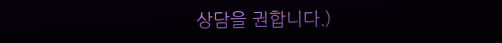상담을 권합니다.)